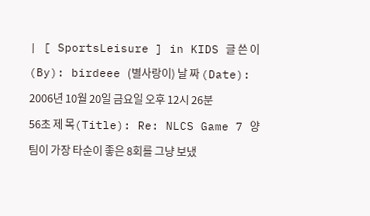| [ SportsLeisure ] in KIDS 글 쓴 이(By): birdeee (별사랑이) 날 짜 (Date): 2006년 10월 20일 금요일 오후 12시 26분 56초 제 목(Title): Re: NLCS Game 7 양팀이 가장 타순이 좋은 8회를 그냥 보냈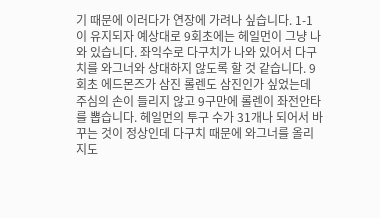기 때문에 이러다가 연장에 가려나 싶습니다. 1-1이 유지되자 예상대로 9회초에는 헤일먼이 그냥 나와 있습니다. 좌익수로 다구치가 나와 있어서 다구치를 와그너와 상대하지 않도록 할 것 같습니다. 9회초 에드몬즈가 삼진 롤렌도 삼진인가 싶었는데 주심의 손이 들리지 않고 9구만에 롤렌이 좌전안타를 뽑습니다. 헤일먼의 투구 수가 31개나 되어서 바꾸는 것이 정상인데 다구치 때문에 와그너를 올리지도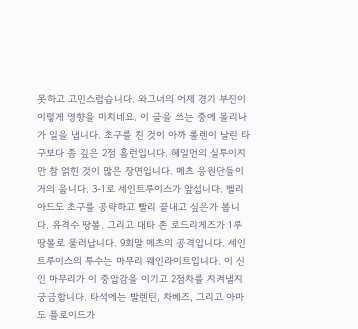못하고 고민스럽습니다. 와그너의 어제 경기 부진이 이렇게 영향을 미치네요. 이 글을 쓰는 중에 몰리나가 일을 냅니다. 초구를 친 것이 아까 롤렌이 날린 타구보다 좀 깊은 2점 홈런입니다. 헤일먼의 실투이지만 참 얽힌 것이 많은 장면입니다. 메츠 응원단들이 거의 웁니다. 3-1로 세인트루이스가 앞섭니다. 벨리아드도 초구를 공략하고 빨리 끝내고 싶은가 봅니다. 유격수 땅볼. 그리고 대타 존 로드리게즈가 1루 땅볼로 물러납니다. 9회말 메츠의 공격입니다. 세인트루이스의 투수는 마무리 웨인라이트입니다. 이 신인 마무리가 이 중압감을 이기고 2점차를 지켜낼지 궁금합니다. 타석에는 발렌틴, 차베즈, 그리고 아마도 플로이드가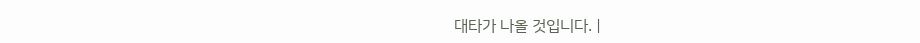대타가 나올 것입니다. |